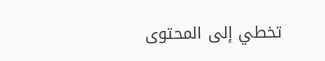تخطي إلى المحتوى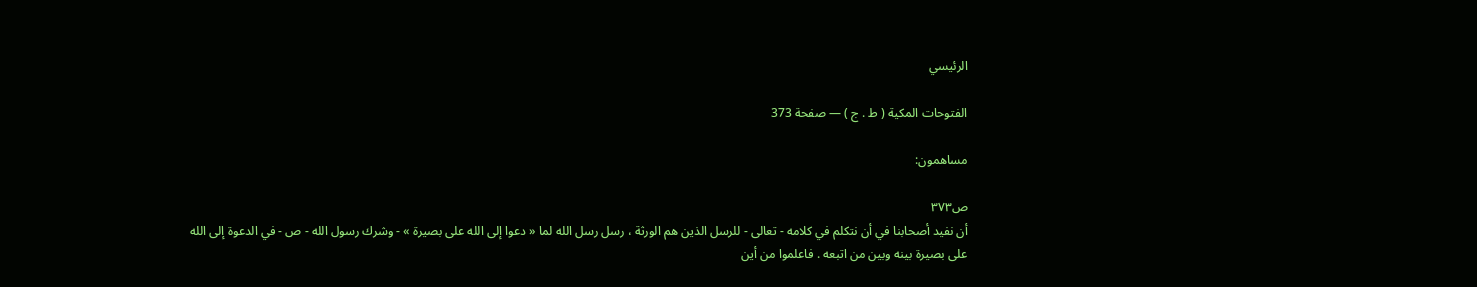الرئيسي

الفتوحات المكية ( ط . ج ) — صفحة 373

مساهمون:

ص٣٧٣
أن نفيد أصحابنا في أن نتكلم في كلامه - تعالى - للرسل الذين هم الورثة ، رسل رسل الله لما « دعوا إلى الله على بصيرة » - وشرك رسول الله - ص - في الدعوة إلى الله على بصيرة بينه وبين من اتبعه . فاعلموا من أين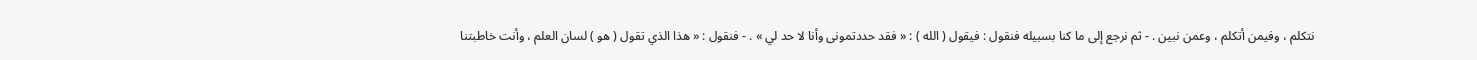نتكلم ، وفيمن أتكلم ، وعمن نبين . - ثم نرجع إلى ما كنا بسبيله فنقول : فيقول ( الله ) : « فقد حددتمونى وأنا لا حد لي » . - فنقول : « هذا الذي تقول ( هو ) لسان العلم ، وأنت خاطبتنا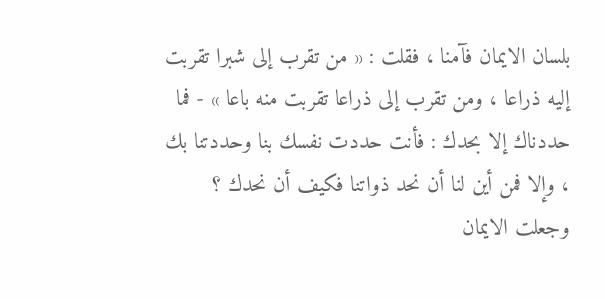بلسان الايمان فآمنا ، فقلت : « من تقرب إلى شبرا تقربت إليه ذراعا ، ومن تقرب إلى ذراعا تقربت منه باعا » - فما حددناك إلا بحدك : فأنت حددت نفسك بنا وحددتنا بك ، وإلا فمن أين لنا أن نحد ذواتنا فكيف أن نحدك ؟ وجعلت الايمان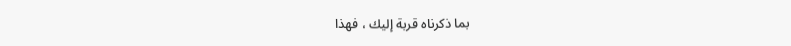بما ذكرناه قربة إليك ، فهذا